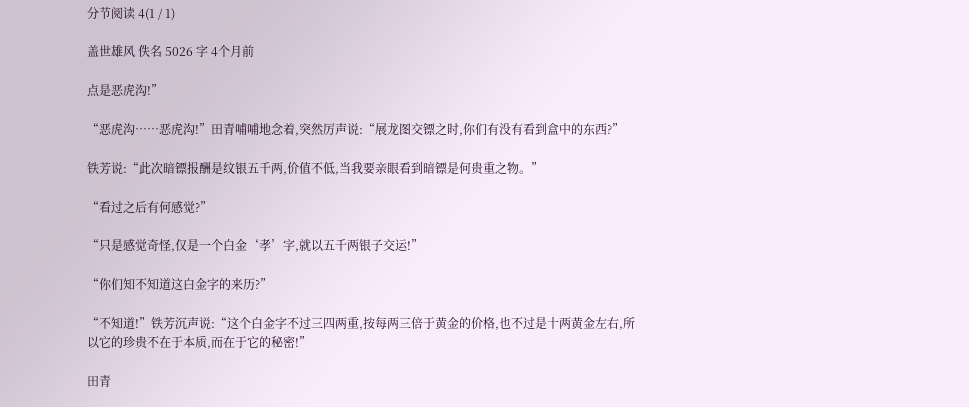分节阅读 4(1 / 1)

盖世雄风 佚名 5026 字 4个月前

点是恶虎沟!”

“恶虎沟……恶虎沟!”田青哺哺地念着,突然厉声说:“展龙图交镖之时,你们有没有看到盒中的东西?”

铁芳说:“此次暗镖报酬是纹银五千两,价值不低,当我要亲眼看到暗镖是何贵重之物。”

“看过之后有何感觉?”

“只是感觉奇怪,仅是一个白金‘孝’字,就以五千两银子交运!”

“你们知不知道这白金字的来历?”

“不知道!”铁芳沉声说:“这个白金字不过三四两重,按每两三倍于黄金的价格,也不过是十两黄金左右,所以它的珍贵不在于本质,而在于它的秘密!”

田青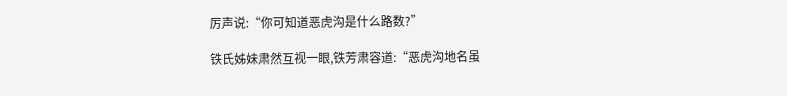厉声说:“你可知道恶虎沟是什么路数?”

铁氏姊妹肃然互视一眼,铁芳肃容道:“恶虎沟地名虽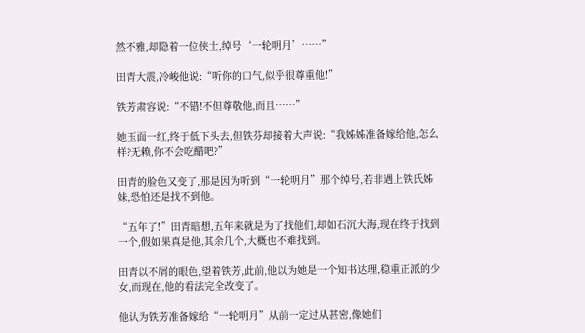然不雅,却隐着一位侠士,绰号‘一轮明月’……”

田青大震,冷峻他说:“听你的口气,似乎很尊重他!”

铁芳肃容说:“不错!不但尊敬他,而且……”

她玉面一红,终于低下头去,但铁芬却接着大声说:“我姊姊准备嫁给他,怎么样?无赖,你不会吃醋吧?”

田青的脸色又变了,那是因为听到“一轮明月”那个绰号,若非遇上铁氏姊妹,恐怕还是找不到他。

“五年了!”田青暗想,五年来就是为了找他们,却如石沉大海,现在终于找到一个,假如果真是他,其余几个,大概也不难找到。

田青以不屑的眼色,望着铁芳,此前,他以为她是一个知书达理,稳重正派的少女,而现在,他的看法完全改变了。

他认为铁芳准备嫁给“一轮明月”从前一定过从甚密,像她们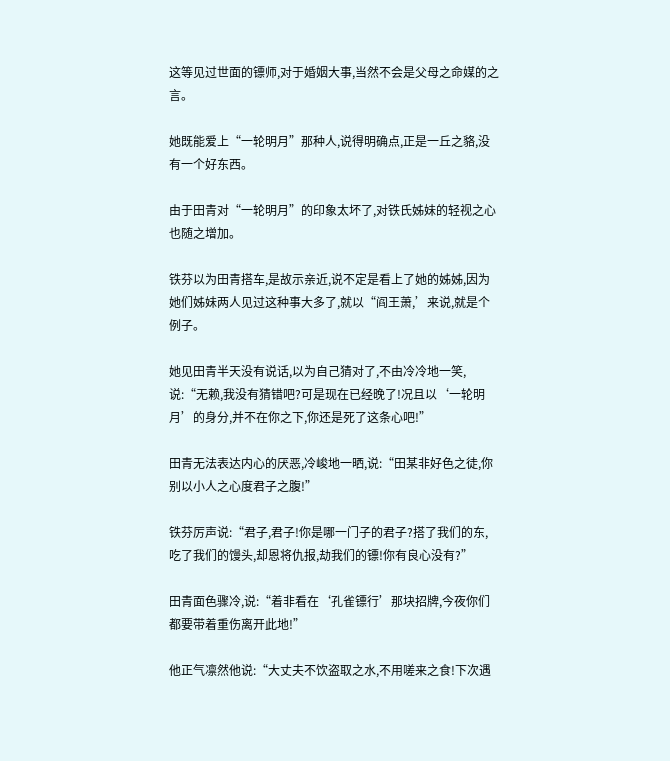这等见过世面的镖师,对于婚姻大事,当然不会是父母之命媒的之言。

她既能爱上“一轮明月”那种人,说得明确点,正是一丘之貉,没有一个好东西。

由于田青对“一轮明月”的印象太坏了,对铁氏姊妹的轻视之心也随之增加。

铁芬以为田青搭车,是故示亲近,说不定是看上了她的姊姊,因为她们姊妹两人见过这种事大多了,就以“阎王萧,’来说,就是个例子。

她见田青半天没有说话,以为自己猜对了,不由冷冷地一笑,说:“无赖,我没有猜错吧?可是现在已经晚了!况且以‘一轮明月’的身分,并不在你之下,你还是死了这条心吧!”

田青无法表达内心的厌恶,冷峻地一晒,说:“田某非好色之徒,你别以小人之心度君子之腹!”

铁芬厉声说:“君子,君子!你是哪一门子的君子?搭了我们的东,吃了我们的馒头,却恩将仇报,劫我们的镖!你有良心没有?”

田青面色骤冷,说:“着非看在‘孔雀镖行’那块招牌,今夜你们都要带着重伤离开此地!”

他正气凛然他说:“大丈夫不饮盗取之水,不用嗟来之食!下次遇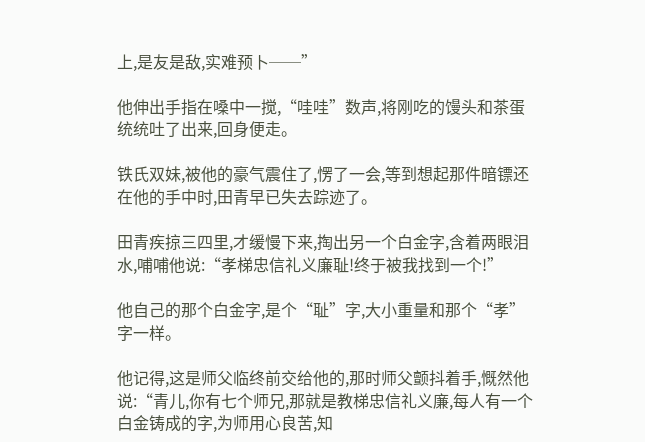上,是友是敌,实难预卜──”

他伸出手指在嗓中一搅,“哇哇”数声,将刚吃的馒头和茶蛋统统吐了出来,回身便走。

铁氏双妹,被他的豪气震住了,愣了一会,等到想起那件暗镖还在他的手中时,田青早已失去踪迹了。

田青疾掠三四里,才缓慢下来,掏出另一个白金字,含着两眼泪水,哺哺他说:“孝梯忠信礼义廉耻!终于被我找到一个!”

他自己的那个白金字,是个“耻”字,大小重量和那个“孝”字一样。

他记得,这是师父临终前交给他的,那时师父颤抖着手,慨然他说:“青儿,你有七个师兄,那就是教梯忠信礼义廉,每人有一个白金铸成的字,为师用心良苦,知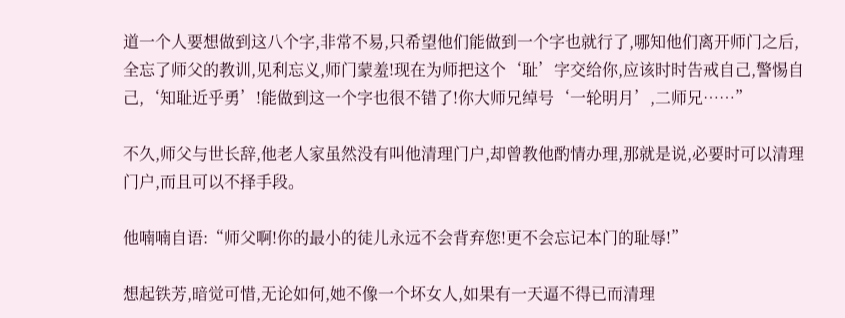道一个人要想做到这八个字,非常不易,只希望他们能做到一个字也就行了,哪知他们离开师门之后,全忘了师父的教训,见利忘义,师门蒙羞!现在为师把这个‘耻’字交给你,应该时时告戒自己,警惕自己,‘知耻近乎勇’!能做到这一个字也很不错了!你大师兄绰号‘一轮明月’,二师兄……”

不久,师父与世长辞,他老人家虽然没有叫他清理门户,却曾教他酌情办理,那就是说,必要时可以清理门户,而且可以不择手段。

他喃喃自语:“师父啊!你的最小的徒儿永远不会背弃您!更不会忘记本门的耻辱!”

想起铁芳,暗觉可惜,无论如何,她不像一个坏女人,如果有一天逼不得已而清理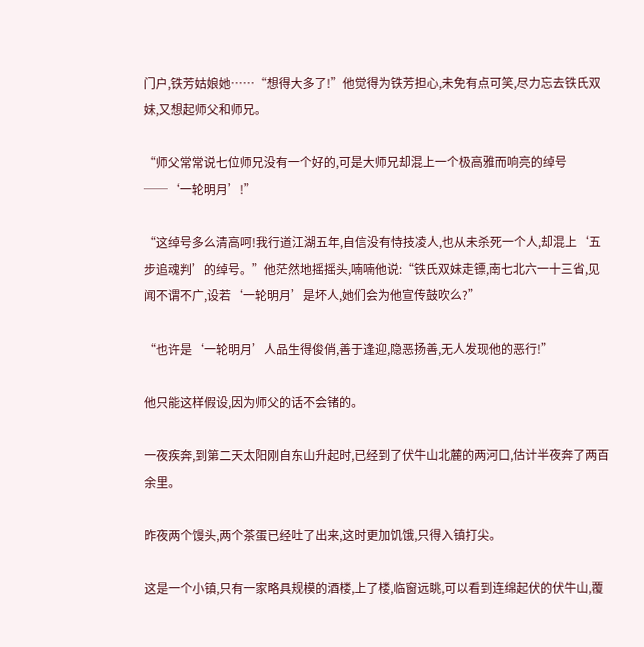门户,铁芳姑娘她……“想得大多了!”他觉得为铁芳担心,未免有点可笑,尽力忘去铁氏双妹,又想起师父和师兄。

“师父常常说七位师兄没有一个好的,可是大师兄却混上一个极高雅而响亮的绰号──‘一轮明月’!”

“这绰号多么清高呵!我行道江湖五年,自信没有恃技凌人,也从未杀死一个人,却混上‘五步追魂判’的绰号。”他茫然地摇摇头,喃喃他说:“铁氏双妹走镖,南七北六一十三省,见闻不谓不广,设若‘一轮明月’是坏人,她们会为他宣传鼓吹么?”

“也许是‘一轮明月’人品生得俊俏,善于逢迎,隐恶扬善,无人发现他的恶行!”

他只能这样假设,因为师父的话不会锗的。

一夜疾奔,到第二天太阳刚自东山升起时,已经到了伏牛山北麓的两河口,估计半夜奔了两百余里。

昨夜两个馒头,两个茶蛋已经吐了出来,这时更加饥饿,只得入镇打尖。

这是一个小镇,只有一家略具规模的酒楼,上了楼,临窗远眺,可以看到连绵起伏的伏牛山,覆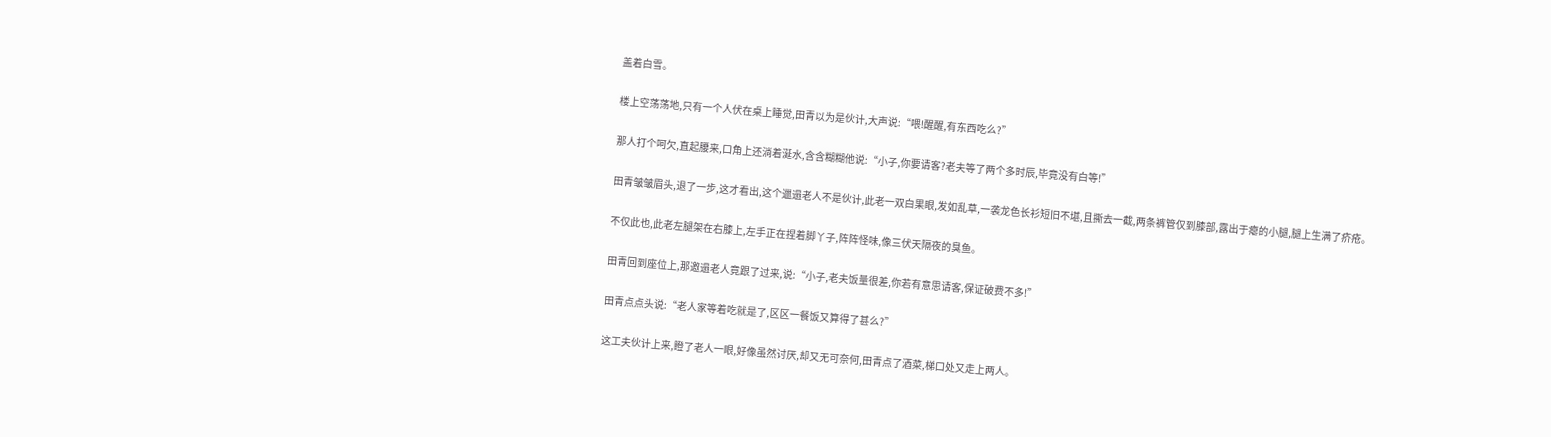盖着白雪。

楼上空荡荡地,只有一个人伏在桌上睡觉,田青以为是伙计,大声说:“喂!醒醒,有东西吃么?”

那人打个呵欠,直起腰来,口角上还淌着涎水,含含糊糊他说:“小子,你要请客?老夫等了两个多时辰,毕竟没有白等!”

田青皱皱眉头,退了一步,这才看出,这个邋遢老人不是伙计,此老一双白果眼,发如乱草,一袭龙色长衫短旧不堪,且撕去一截,两条裤管仅到膝部,露出于瘪的小腿,腿上生满了疥疮。

不仅此也,此老左腿架在右膝上,左手正在捏着脚丫子,阵阵怪味,像三伏天隔夜的臭鱼。

田青回到座位上,那邀遢老人竟跟了过来,说:“小子,老夫饭量很差,你若有意思请客,保证破费不多!”

田青点点头说:“老人家等着吃就是了,区区一餐饭又算得了甚么?”

这工夫伙计上来,瞪了老人一眼,好像虽然讨厌,却又无可奈何,田青点了酒菜,梯口处又走上两人。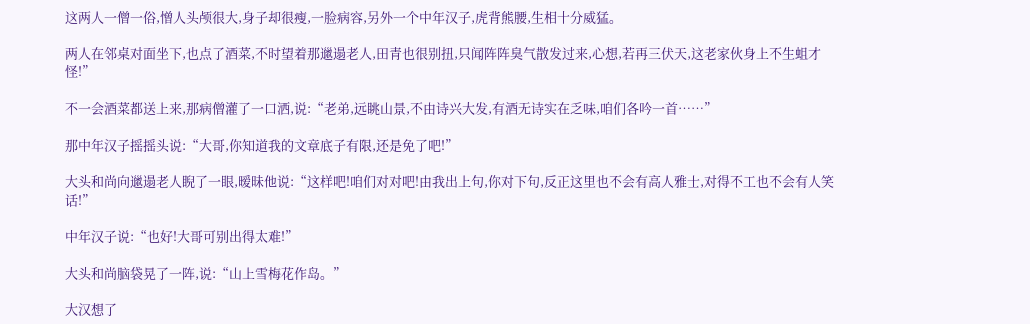这两人一僧一俗,憎人头颅很大,身子却很瘦,一脸病容,另外一个中年汉子,虎背熊腰,生相十分威猛。

两人在邻桌对面坐下,也点了酒菜,不时望着那邋遢老人,田青也很别扭,只闻阵阵臭气散发过来,心想,若再三伏天,这老家伙身上不生蛆才怪!”

不一会酒菜都送上来,那病僧灌了一口洒,说:“老弟,远眺山景,不由诗兴大发,有酒无诗实在乏味,咱们各吟一首……”

那中年汉子摇摇头说:“大哥,你知道我的文章底子有限,还是免了吧!”

大头和尚向邋遢老人睨了一眼,暧昧他说:“这样吧!咱们对对吧!由我出上句,你对下句,反正这里也不会有高人雅士,对得不工也不会有人笑话!”

中年汉子说:“也好!大哥可别出得太难!”

大头和尚脑袋晃了一阵,说:“山上雪梅花作岛。”

大汉想了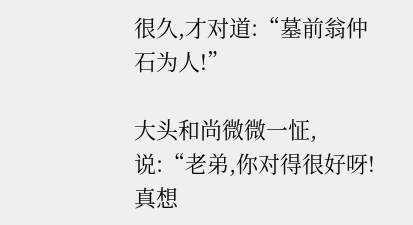很久,才对道:“墓前翁仲石为人!”

大头和尚微微一怔,说:“老弟,你对得很好呀!真想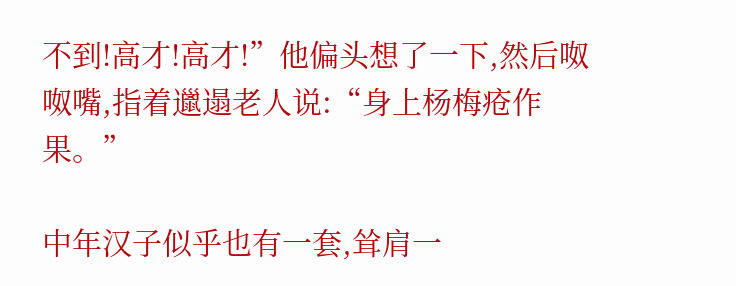不到!高才!高才!”他偏头想了一下,然后呶呶嘴,指着邋遢老人说:“身上杨梅疮作果。”

中年汉子似乎也有一套,耸肩一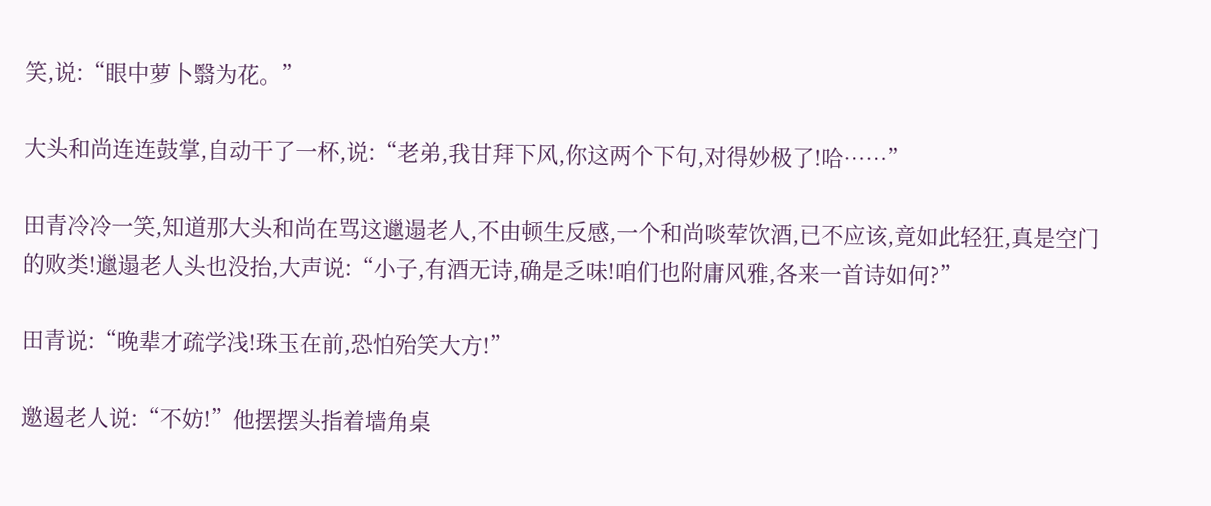笑,说:“眼中萝卜翳为花。”

大头和尚连连鼓掌,自动干了一杯,说:“老弟,我甘拜下风,你这两个下句,对得妙极了!哈……”

田青冷冷一笑,知道那大头和尚在骂这邋遢老人,不由顿生反感,一个和尚啖荤饮酒,已不应该,竟如此轻狂,真是空门的败类!邋遢老人头也没抬,大声说:“小子,有酒无诗,确是乏味!咱们也附庸风雅,各来一首诗如何?”

田青说:“晚辈才疏学浅!珠玉在前,恐怕殆笑大方!”

邀遏老人说:“不妨!”他摆摆头指着墙角桌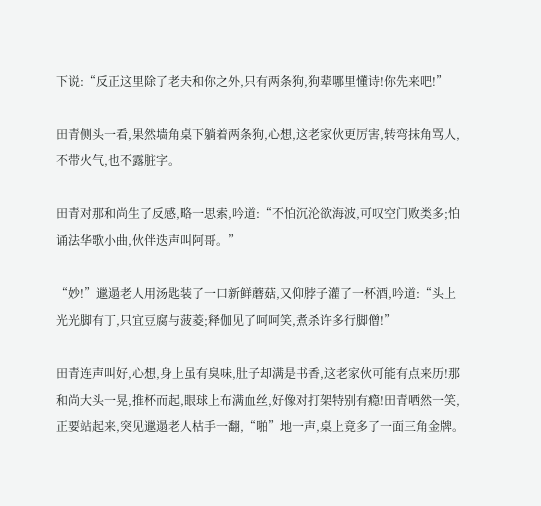下说:“反正这里除了老夫和你之外,只有两条狗,狗辈哪里懂诗!你先来吧!”

田青侧头一看,果然墙角桌下躺着两条狗,心想,这老家伙更厉害,转弯抹角骂人,不带火气,也不露脏字。

田青对那和尚生了反感,略一思索,吟道:“不怕沉沦欲海波,可叹空门败类多;怕诵法华歌小曲,伙伴迭声叫阿哥。”

“妙!”邋遢老人用汤匙装了一口新鲜蘑菇,又仰脖子灌了一杯酒,吟道:“头上光光脚有丁,只宜豆腐与菠菱;释伽见了呵呵笑,煮杀许多行脚僧!”

田青连声叫好,心想,身上虽有臭味,肚子却满是书香,这老家伙可能有点来历!那和尚大头一晃,推杯而起,眼球上布满血丝,好像对打架特别有瘾!田青哂然一笑,正要站起来,突见邋遢老人枯手一翻,“啪”地一声,桌上竟多了一面三角金牌。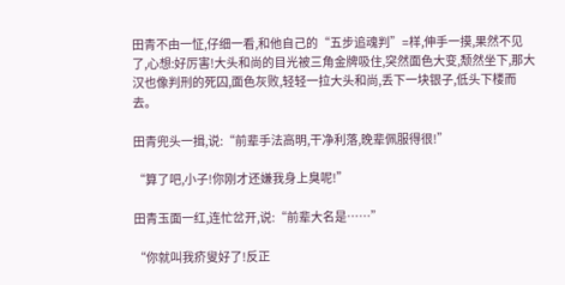田青不由一怔,仔细一看,和他自己的“五步追魂判”=样,伸手一摸,果然不见了,心想:好厉害!大头和尚的目光被三角金牌吸住,突然面色大变,颓然坐下,那大汉也像判刑的死囚,面色灰败,轻轻一拉大头和尚,丢下一块银子,低头下楼而去。

田青兜头一揖,说:“前辈手法高明,干净利落,晚辈佩服得很!”

“算了吧,小子!你刚才还嫌我身上臭呢!”

田青玉面一红,连忙岔开,说:“前辈大名是……”

“你就叫我疥叟好了!反正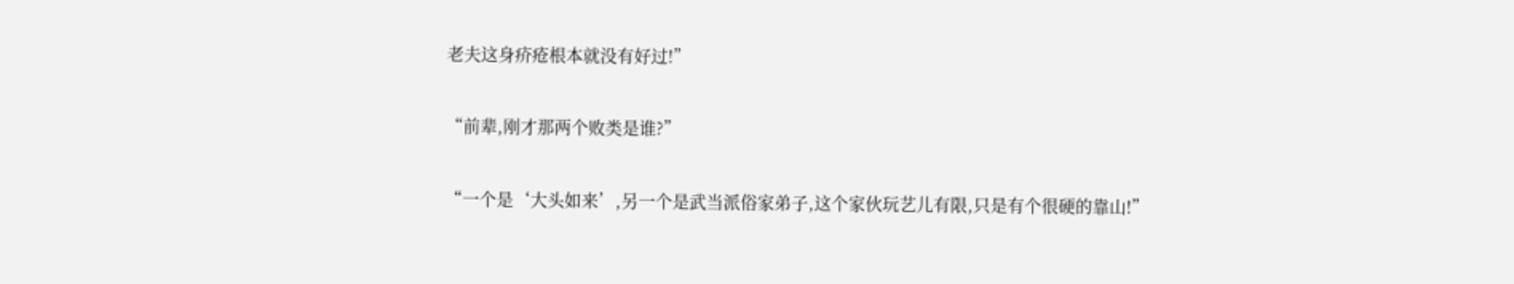老夫这身疥疮根本就没有好过!”

“前辈,刚才那两个败类是谁?”

“一个是‘大头如来’,另一个是武当派俗家弟子,这个家伙玩艺儿有限,只是有个很硬的靠山!”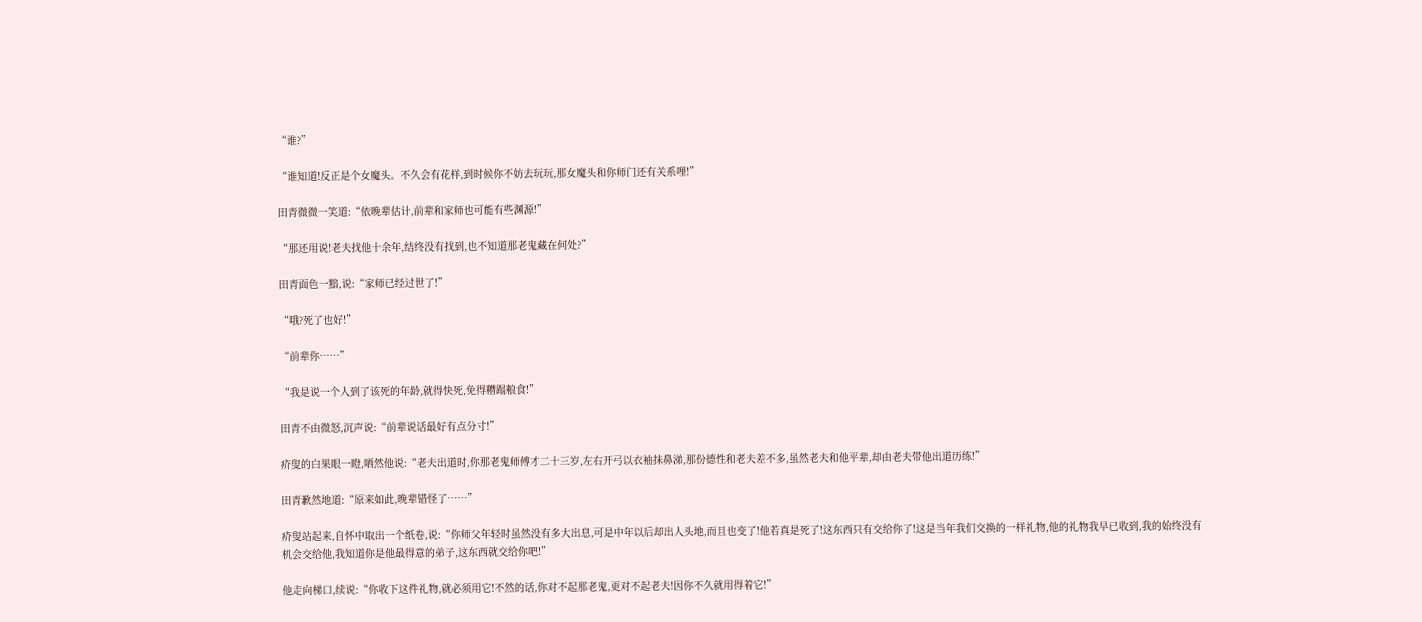“谁?”

“谁知道!反正是个女魔头。不久会有花样,到时候你不妨去玩玩,那女魔头和你师门还有关系哩!”

田青微微一笑道:“依晚辈估计,前辈和家师也可能有些渊源!”

“那还用说!老夫找他十余年,结终没有找到,也不知道那老鬼藏在何处?”

田青面色一黯,说:“家师已经过世了!”

“哦?死了也好!”

“前辈你……”

“我是说一个人到了该死的年龄,就得快死,免得糟蹋粮食!”

田青不由微怒,沉声说:“前辈说话最好有点分寸!”

疥叟的白果眼一瞪,哂然他说:“老夫出道时,你那老鬼师傅才二十三岁,左右开弓以衣袖抹鼻涕,那份德性和老夫差不多,虽然老夫和他平辈,却由老夫带他出道历练!”

田青歉然地道:“原来如此,晚辈错怪了……”

疥叟站起来,自怀中取出一个纸卷,说:“你师父年轻时虽然没有多大出息,可是中年以后却出人头地,而且也变了!他若真是死了!这东西只有交给你了!这是当年我们交换的一样礼物,他的礼物我早已收到,我的始终没有机会交给他,我知道你是他最得意的弟子,这东西就交给你吧!”

他走向梯口,续说:“你收下这件礼物,就必须用它!不然的话,你对不起那老鬼,更对不起老夫!因你不久就用得着它!”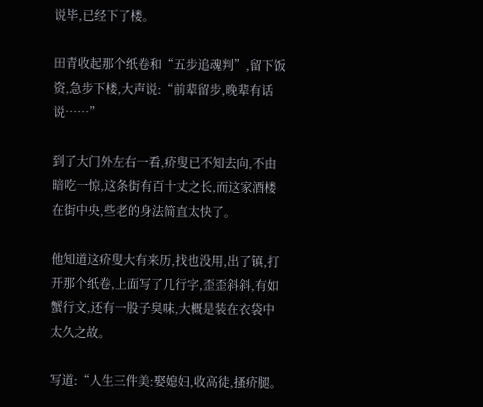说毕,已经下了楼。

田青收起那个纸卷和“五步追魂判”,留下饭资,急步下楼,大声说:“前辈留步,晚辈有话说……”

到了大门外左右一看,疥叟已不知去向,不由暗吃一惊,这条街有百十丈之长,而这家酒楼在街中央,些老的身法简直太快了。

他知道这疥叟大有来历,找也没用,出了镇,打开那个纸卷,上面写了几行字,歪歪斜斜,有如蟹行文,还有一股子臭味,大概是装在衣袋中太久之故。

写道:“人生三件美:娶媳妇,收高徒,搔疥腿。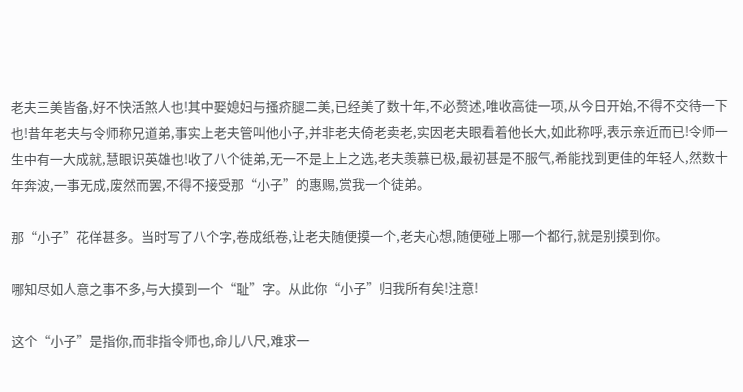老夫三美皆备,好不快活煞人也!其中娶媳妇与搔疥腿二美,已经美了数十年,不必赘述,唯收高徒一项,从今日开始,不得不交待一下也!昔年老夫与令师称兄道弟,事实上老夫管叫他小子,并非老夫倚老卖老,实因老夫眼看着他长大,如此称呼,表示亲近而已!令师一生中有一大成就,慧眼识英雄也!收了八个徒弟,无一不是上上之选,老夫羡慕已极,最初甚是不服气,希能找到更佳的年轻人,然数十年奔波,一事无成,废然而罢,不得不接受那“小子”的惠赐,赏我一个徒弟。

那“小子”花佯甚多。当时写了八个字,卷成纸卷,让老夫随便摸一个,老夫心想,随便碰上哪一个都行,就是别摸到你。

哪知尽如人意之事不多,与大摸到一个“耻”字。从此你“小子”归我所有矣!注意!

这个“小子”是指你,而非指令师也,命儿八尺,难求一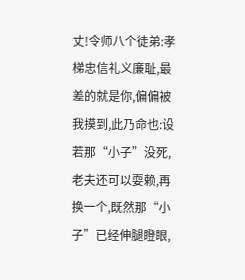丈!令师八个徒弟:孝梯忠信礼义廉耻,最差的就是你,偏偏被我摸到,此乃命也:设若那“小子”没死,老夫还可以耍赖,再换一个,既然那“小子”已经伸腿瞪眼,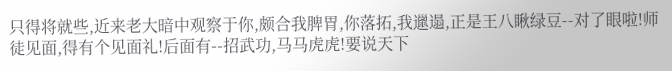只得将就些,近来老大暗中观察于你,颇合我脾胃,你落拓,我邋遢,正是王八瞅绿豆--对了眼啦!师徒见面,得有个见面礼!后面有--招武功,马马虎虎!要说天下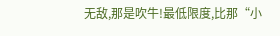无敌,那是吹牛!最低限度,比那“小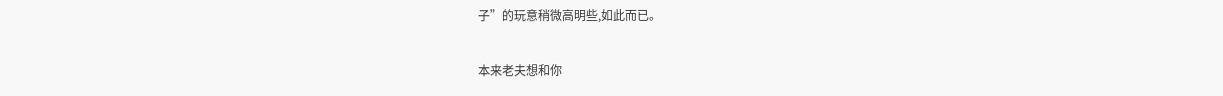子”的玩意稍微高明些,如此而已。

本来老夫想和你